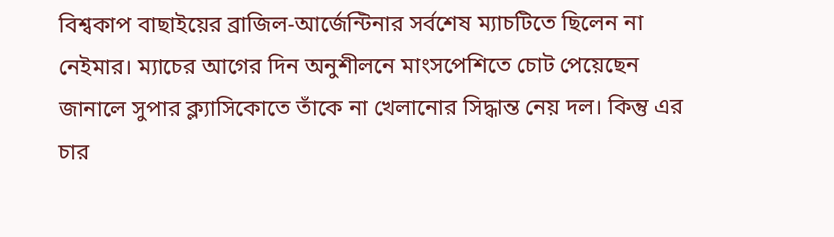বিশ্বকাপ বাছাইয়ের ব্রাজিল-আর্জেন্টিনার সর্বশেষ ম্যাচটিতে ছিলেন না নেইমার। ম্যাচের আগের দিন অনুশীলনে মাংসপেশিতে চোট পেয়েছেন জানালে সুপার ক্ল্যাসিকোতে তাঁকে না খেলানোর সিদ্ধান্ত নেয় দল। কিন্তু এর চার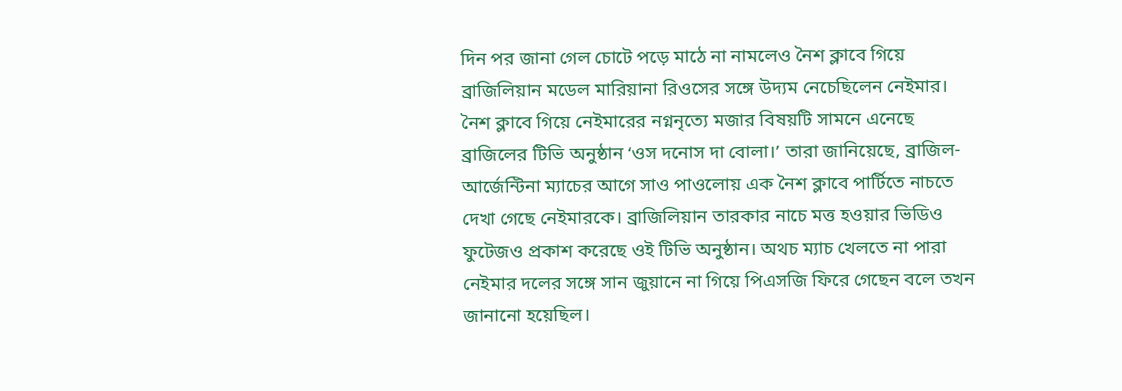দিন পর জানা গেল চোটে পড়ে মাঠে না নামলেও নৈশ ক্লাবে গিয়ে ব্রাজিলিয়ান মডেল মারিয়ানা রিওসের সঙ্গে উদ্যম নেচেছিলেন নেইমার।
নৈশ ক্লাবে গিয়ে নেইমারের নগ্ননৃত্যে মজার বিষয়টি সামনে এনেছে ব্রাজিলের টিভি অনুষ্ঠান ‘ওস দনোস দা বোলা।’ তারা জানিয়েছে, ব্রাজিল-আর্জেন্টিনা ম্যাচের আগে সাও পাওলোয় এক নৈশ ক্লাবে পার্টিতে নাচতে দেখা গেছে নেইমারকে। ব্রাজিলিয়ান তারকার নাচে মত্ত হওয়ার ভিডিও ফুটেজও প্রকাশ করেছে ওই টিভি অনুষ্ঠান। অথচ ম্যাচ খেলতে না পারা নেইমার দলের সঙ্গে সান জুয়ানে না গিয়ে পিএসজি ফিরে গেছেন বলে তখন জানানো হয়েছিল।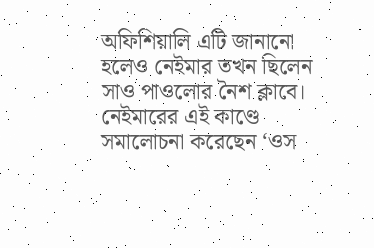অফিশিয়ালি এটি জানানো হলেও নেইমার তখন ছিলেন সাও পাওলোর নৈশ ক্লাবে।
নেইমারের এই কাণ্ডে সমালোচনা করেছেন ‘ওস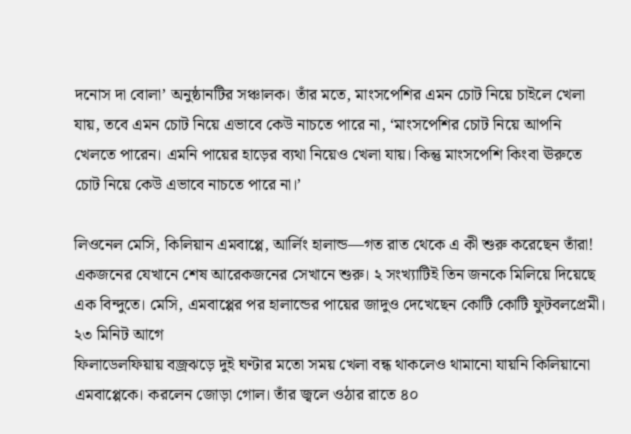দনোস দা বোলা’ অনুষ্ঠানটির সঞ্চালক। তাঁর মতে, মাংসপেশির এমন চোট নিয়ে চাইলে খেলা যায়, তবে এমন চোট নিয়ে এভাবে কেউ নাচতে পারে না, ‘মাংসপেশির চোট নিয়ে আপনি খেলতে পারেন। এমনি পায়ের হাড়ের ব্যথা নিয়েও খেলা যায়। কিন্তু মাংসপেশি কিংবা ঊরুতে চোট নিয়ে কেউ এভাবে নাচতে পারে না।’

লিওনেল মেসি, কিলিয়ান এমবাপ্পে, আর্লিং হালান্ড—গত রাত থেকে এ কী শুরু করেছেন তাঁরা! একজনের যেখানে শেষ আরেকজনের সেখানে শুরু। ২ সংখ্যাটিই তিন জনকে মিলিয়ে দিয়েছে এক বিন্দুতে। মেসি, এমবাপ্পের পর হালান্ডের পায়ের জাদুও দেখেছেন কোটি কোটি ফুটবলপ্রেমী।
২৩ মিনিট আগে
ফিলাডেলফিয়ায় বজ্রঝড়ে দুই ঘণ্টার মতো সময় খেলা বন্ধ থাকলেও থামানো যায়নি কিলিয়ানো এমবাপ্পেকে। করলেন জোড়া গোল। তাঁর জ্বলে ওঠার রাতে ৪০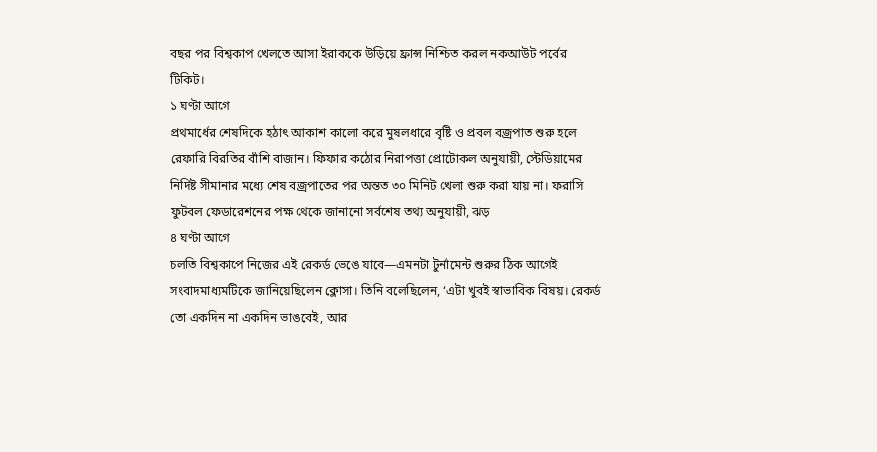বছর পর বিশ্বকাপ খেলতে আসা ইরাককে উড়িয়ে ফ্রান্স নিশ্চিত করল নকআউট পর্বের টিকিট।
১ ঘণ্টা আগে
প্রথমার্ধের শেষদিকে হঠাৎ আকাশ কালো করে মুষলধারে বৃষ্টি ও প্রবল বজ্রপাত শুরু হলে রেফারি বিরতির বাঁশি বাজান। ফিফার কঠোর নিরাপত্তা প্রোটোকল অনুযায়ী, স্টেডিয়ামের নির্দিষ্ট সীমানার মধ্যে শেষ বজ্রপাতের পর অন্তত ৩০ মিনিট খেলা শুরু করা যায় না। ফরাসি ফুটবল ফেডারেশনের পক্ষ থেকে জানানো সর্বশেষ তথ্য অনুযায়ী, ঝড়
৪ ঘণ্টা আগে
চলতি বিশ্বকাপে নিজের এই রেকর্ড ভেঙে যাবে—এমনটা টুর্নামেন্ট শুরুর ঠিক আগেই সংবাদমাধ্যমটিকে জানিয়েছিলেন ক্লোসা। তিনি বলেছিলেন, ‘এটা খুবই স্বাভাবিক বিষয়। রেকর্ড তো একদিন না একদিন ভাঙবেই, আর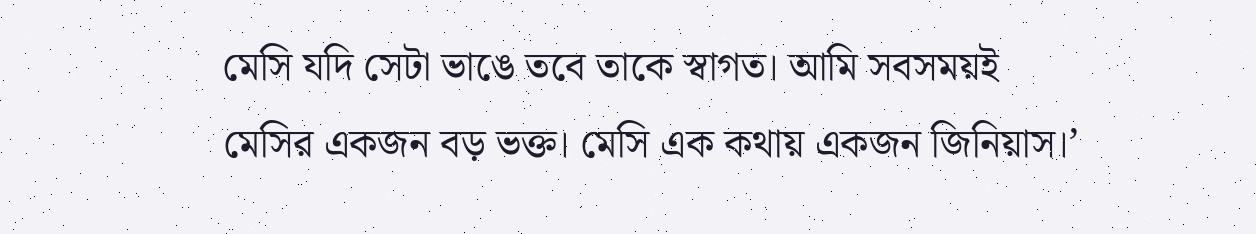মেসি যদি সেটা ভাঙে তবে তাকে স্বাগত। আমি সবসময়ই মেসির একজন বড় ভক্ত। মেসি এক কথায় একজন জিনিয়াস।’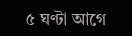৫ ঘণ্টা আগে